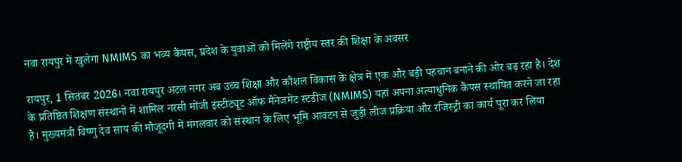नवा रायपुर में खुलेगा NMIMS का भव्य कैंपस, प्रदेश के युवाओं को मिलेंगे राष्ट्रीय स्तर की शिक्षा के अवसर

रायपुर, 1 सितंबर 2026। नवा रायपुर अटल नगर अब उच्च शिक्षा और कौशल विकास के क्षेत्र में एक और बड़ी पहचान बनाने की ओर बढ़ रहा है। देश के प्रतिष्ठित शिक्षण संस्थानों में शामिल नरसी मोंजी इंस्टीट्यूट ऑफ मैनेजमेंट स्टडीज (NMIMS) यहां अपना अत्याधुनिक कैंपस स्थापित करने जा रहा है। मुख्यमंत्री विष्णु देव साय की मौजूदगी में मंगलवार को संस्थान के लिए भूमि आवंटन से जुड़ी लीज प्रक्रिया और रजिस्ट्री का कार्य पूरा कर लिया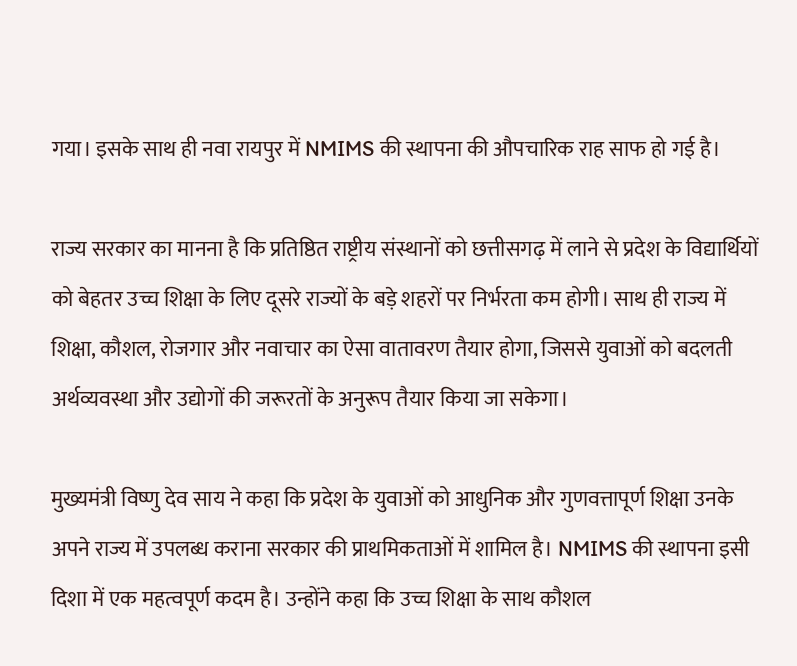गया। इसके साथ ही नवा रायपुर में NMIMS की स्थापना की औपचारिक राह साफ हो गई है।

राज्य सरकार का मानना है कि प्रतिष्ठित राष्ट्रीय संस्थानों को छत्तीसगढ़ में लाने से प्रदेश के विद्यार्थियों को बेहतर उच्च शिक्षा के लिए दूसरे राज्यों के बड़े शहरों पर निर्भरता कम होगी। साथ ही राज्य में शिक्षा, कौशल, रोजगार और नवाचार का ऐसा वातावरण तैयार होगा, जिससे युवाओं को बदलती अर्थव्यवस्था और उद्योगों की जरूरतों के अनुरूप तैयार किया जा सकेगा।

मुख्यमंत्री विष्णु देव साय ने कहा कि प्रदेश के युवाओं को आधुनिक और गुणवत्तापूर्ण शिक्षा उनके अपने राज्य में उपलब्ध कराना सरकार की प्राथमिकताओं में शामिल है। NMIMS की स्थापना इसी दिशा में एक महत्वपूर्ण कदम है। उन्होंने कहा कि उच्च शिक्षा के साथ कौशल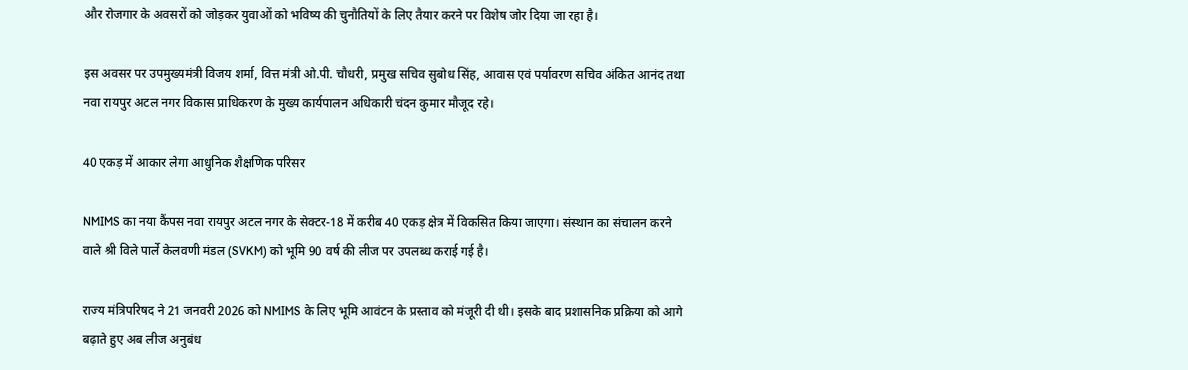और रोजगार के अवसरों को जोड़कर युवाओं को भविष्य की चुनौतियों के लिए तैयार करने पर विशेष जोर दिया जा रहा है।

इस अवसर पर उपमुख्यमंत्री विजय शर्मा, वित्त मंत्री ओ.पी. चौधरी, प्रमुख सचिव सुबोध सिंह, आवास एवं पर्यावरण सचिव अंकित आनंद तथा नवा रायपुर अटल नगर विकास प्राधिकरण के मुख्य कार्यपालन अधिकारी चंदन कुमार मौजूद रहे।

40 एकड़ में आकार लेगा आधुनिक शैक्षणिक परिसर

NMIMS का नया कैंपस नवा रायपुर अटल नगर के सेक्टर-18 में करीब 40 एकड़ क्षेत्र में विकसित किया जाएगा। संस्थान का संचालन करने वाले श्री विले पार्ले केलवणी मंडल (SVKM) को भूमि 90 वर्ष की लीज पर उपलब्ध कराई गई है।

राज्य मंत्रिपरिषद ने 21 जनवरी 2026 को NMIMS के लिए भूमि आवंटन के प्रस्ताव को मंजूरी दी थी। इसके बाद प्रशासनिक प्रक्रिया को आगे बढ़ाते हुए अब लीज अनुबंध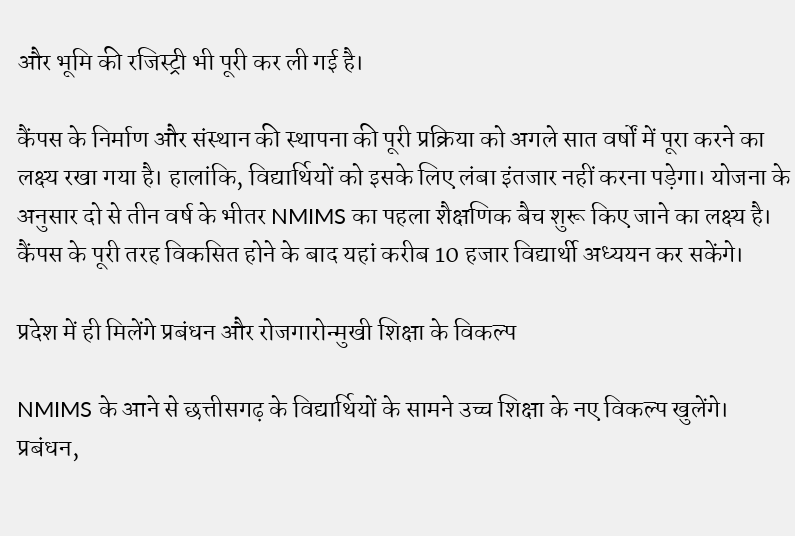और भूमि की रजिस्ट्री भी पूरी कर ली गई है।

कैंपस के निर्माण और संस्थान की स्थापना की पूरी प्रक्रिया को अगले सात वर्षों में पूरा करने का लक्ष्य रखा गया है। हालांकि, विद्यार्थियों को इसके लिए लंबा इंतजार नहीं करना पड़ेगा। योजना के अनुसार दो से तीन वर्ष के भीतर NMIMS का पहला शैक्षणिक बैच शुरू किए जाने का लक्ष्य है। कैंपस के पूरी तरह विकसित होने के बाद यहां करीब 10 हजार विद्यार्थी अध्ययन कर सकेंगे।

प्रदेश में ही मिलेंगे प्रबंधन और रोजगारोन्मुखी शिक्षा के विकल्प

NMIMS के आने से छत्तीसगढ़ के विद्यार्थियों के सामने उच्च शिक्षा के नए विकल्प खुलेंगे। प्रबंधन,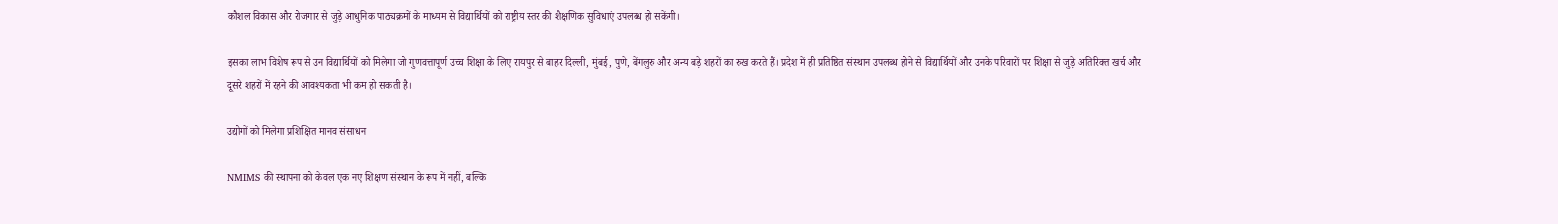कौशल विकास और रोजगार से जुड़े आधुनिक पाठ्यक्रमों के माध्यम से विद्यार्थियों को राष्ट्रीय स्तर की शैक्षणिक सुविधाएं उपलब्ध हो सकेंगी।

इसका लाभ विशेष रूप से उन विद्यार्थियों को मिलेगा जो गुणवत्तापूर्ण उच्च शिक्षा के लिए रायपुर से बाहर दिल्ली, मुंबई, पुणे, बेंगलुरु और अन्य बड़े शहरों का रुख करते हैं। प्रदेश में ही प्रतिष्ठित संस्थान उपलब्ध होने से विद्यार्थियों और उनके परिवारों पर शिक्षा से जुड़े अतिरिक्त खर्च और दूसरे शहरों में रहने की आवश्यकता भी कम हो सकती है।

उद्योगों को मिलेगा प्रशिक्षित मानव संसाधन

NMIMS की स्थापना को केवल एक नए शिक्षण संस्थान के रूप में नहीं, बल्कि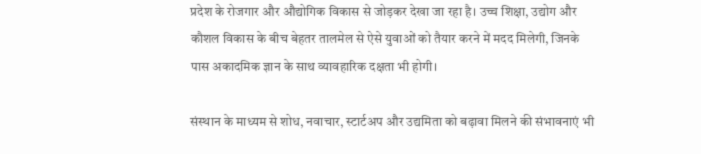प्रदेश के रोजगार और औद्योगिक विकास से जोड़कर देखा जा रहा है। उच्च शिक्षा, उद्योग और कौशल विकास के बीच बेहतर तालमेल से ऐसे युवाओं को तैयार करने में मदद मिलेगी, जिनके पास अकादमिक ज्ञान के साथ व्यावहारिक दक्षता भी होगी।

संस्थान के माध्यम से शोध, नवाचार, स्टार्टअप और उद्यमिता को बढ़ावा मिलने की संभावनाएं भी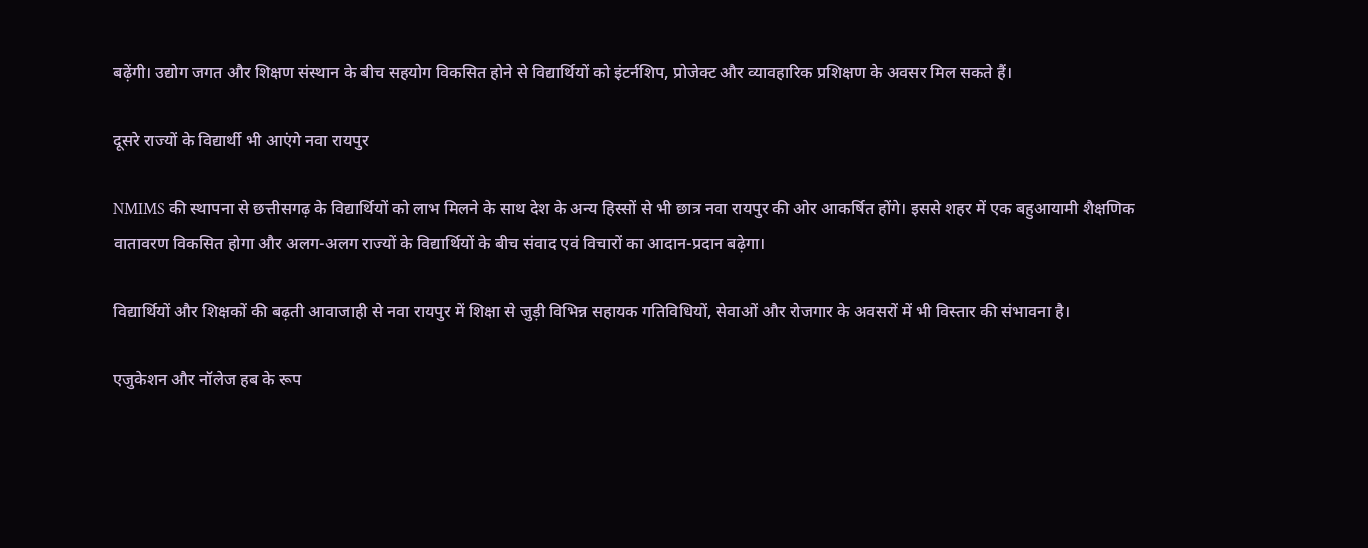बढ़ेंगी। उद्योग जगत और शिक्षण संस्थान के बीच सहयोग विकसित होने से विद्यार्थियों को इंटर्नशिप, प्रोजेक्ट और व्यावहारिक प्रशिक्षण के अवसर मिल सकते हैं।

दूसरे राज्यों के विद्यार्थी भी आएंगे नवा रायपुर

NMIMS की स्थापना से छत्तीसगढ़ के विद्यार्थियों को लाभ मिलने के साथ देश के अन्य हिस्सों से भी छात्र नवा रायपुर की ओर आकर्षित होंगे। इससे शहर में एक बहुआयामी शैक्षणिक वातावरण विकसित होगा और अलग-अलग राज्यों के विद्यार्थियों के बीच संवाद एवं विचारों का आदान-प्रदान बढ़ेगा।

विद्यार्थियों और शिक्षकों की बढ़ती आवाजाही से नवा रायपुर में शिक्षा से जुड़ी विभिन्न सहायक गतिविधियों, सेवाओं और रोजगार के अवसरों में भी विस्तार की संभावना है।

एजुकेशन और नॉलेज हब के रूप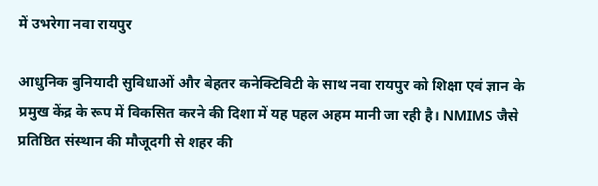में उभरेगा नवा रायपुर

आधुनिक बुनियादी सुविधाओं और बेहतर कनेक्टिविटी के साथ नवा रायपुर को शिक्षा एवं ज्ञान के प्रमुख केंद्र के रूप में विकसित करने की दिशा में यह पहल अहम मानी जा रही है। NMIMS जैसे प्रतिष्ठित संस्थान की मौजूदगी से शहर की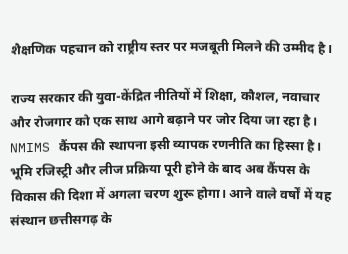शैक्षणिक पहचान को राष्ट्रीय स्तर पर मजबूती मिलने की उम्मीद है।

राज्य सरकार की युवा-केंद्रित नीतियों में शिक्षा, कौशल, नवाचार और रोजगार को एक साथ आगे बढ़ाने पर जोर दिया जा रहा है। NMIMS कैंपस की स्थापना इसी व्यापक रणनीति का हिस्सा है। भूमि रजिस्ट्री और लीज प्रक्रिया पूरी होने के बाद अब कैंपस के विकास की दिशा में अगला चरण शुरू होगा। आने वाले वर्षों में यह संस्थान छत्तीसगढ़ के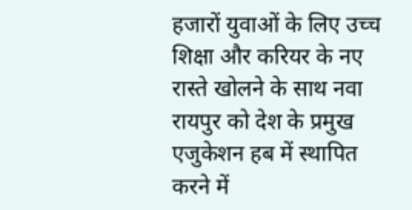हजारों युवाओं के लिए उच्च शिक्षा और करियर के नए रास्ते खोलने के साथ नवा रायपुर को देश के प्रमुख एजुकेशन हब में स्थापित करने में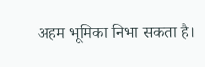अहम भूमिका निभा सकता है।